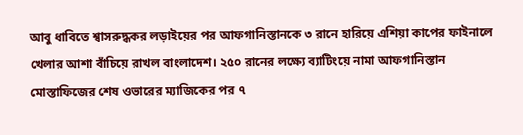আবু ধাবিতে শ্বাসরুদ্ধকর লড়াইয়ের পর আফগানিস্তানকে ৩ রানে হারিয়ে এশিয়া কাপের ফাইনালে খেলার আশা বাঁচিয়ে রাখল বাংলাদেশ। ২৫০ রানের লক্ষ্যে ব্যাটিংয়ে নামা আফগানিস্তান মোস্তাফিজের শেষ ওভারের ম্যাজিকের পর ৭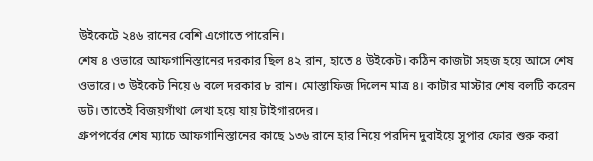উইকেটে ২৪৬ রানের বেশি এগোতে পারেনি।
শেষ ৪ ওভারে আফগানিস্তানের দরকার ছিল ৪২ রান, হাতে ৪ উইকেট। কঠিন কাজটা সহজ হয়ে আসে শেষ ওভারে। ৩ উইকেট নিয়ে ৬ বলে দরকার ৮ রান। মোস্তাফিজ দিলেন মাত্র ৪। কাটার মাস্টার শেষ বলটি করেন ডট। তাতেই বিজয়গাঁথা লেখা হয়ে যায় টাইগারদের।
গ্রুপপর্বের শেষ ম্যাচে আফগানিস্তানের কাছে ১৩৬ রানে হার নিয়ে পরদিন দুবাইয়ে সুপার ফোর শুরু করা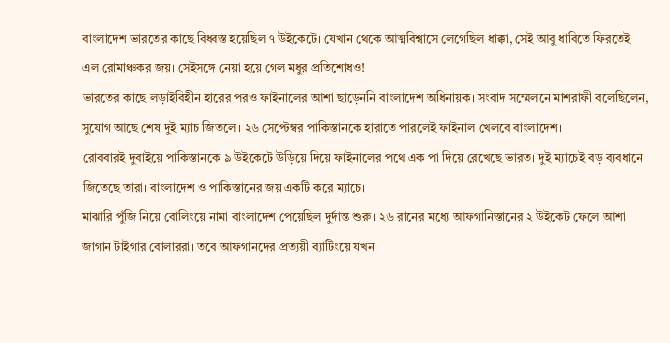বাংলাদেশ ভারতের কাছে বিধ্বস্ত হয়েছিল ৭ উইকেটে। যেখান থেকে আত্মবিশ্বাসে লেগেছিল ধাক্কা, সেই আবু ধাবিতে ফিরতেই এল রোমাঞ্চকর জয়। সেইসঙ্গে নেয়া হয়ে গেল মধুর প্রতিশোধও!
ভারতের কাছে লড়াইবিহীন হারের পরও ফাইনালের আশা ছাড়েননি বাংলাদেশ অধিনায়ক। সংবাদ সম্মেলনে মাশরাফী বলেছিলেন, সুযোগ আছে শেষ দুই ম্যাচ জিতলে। ২৬ সেপ্টেম্বর পাকিস্তানকে হারাতে পারলেই ফাইনাল খেলবে বাংলাদেশ।
রোববারই দুবাইয়ে পাকিস্তানকে ৯ উইকেটে উড়িয়ে দিয়ে ফাইনালের পথে এক পা দিয়ে রেখেছে ভারত। দুই ম্যাচেই বড় ব্যবধানে জিতেছে তারা। বাংলাদেশ ও পাকিস্তানের জয় একটি করে ম্যাচে।
মাঝারি পুঁজি নিয়ে বোলিংয়ে নামা বাংলাদেশ পেয়েছিল দুর্দান্ত শুরু। ২৬ রানের মধ্যে আফগানিস্তানের ২ উইকেট ফেলে আশা জাগান টাইগার বোলাররা। তবে আফগানদের প্রত্যয়ী ব্যাটিংয়ে যখন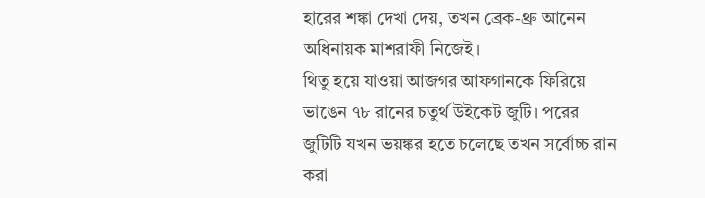হারের শঙ্কা দেখা দেয়, তখন ব্রেক-থ্রু আনেন অধিনায়ক মাশরাফী নিজেই।
থিতু হয়ে যাওয়া আজগর আফগানকে ফিরিয়ে ভাঙেন ৭৮ রানের চতুর্থ উইকেট জুটি। পরের জুটিটি যখন ভয়ঙ্কর হতে চলেছে তখন সর্বোচ্চ রান করা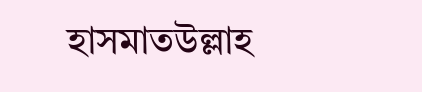হাসমাতউল্লাহ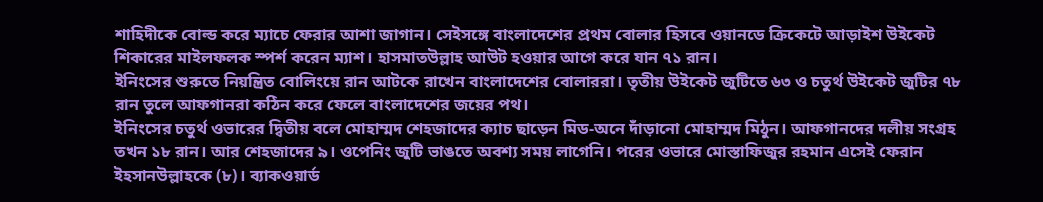শাহিদীকে বোল্ড করে ম্যাচে ফেরার আশা জাগান। সেইসঙ্গে বাংলাদেশের প্রথম বোলার হিসবে ওয়ানডে ক্রিকেটে আড়াইশ উইকেট শিকারের মাইলফলক স্পর্শ করেন ম্যাশ। হাসমাতউল্লাহ আউট হওয়ার আগে করে যান ৭১ রান।
ইনিংসের শুরুতে নিয়ন্ত্রিত বোলিংয়ে রান আটকে রাখেন বাংলাদেশের বোলাররা। তৃতীয় উইকেট জুটিতে ৬৩ ও চতুর্থ উইকেট জুটির ৭৮ রান তুলে আফগানরা কঠিন করে ফেলে বাংলাদেশের জয়ের পথ।
ইনিংসের চতুর্থ ওভারের দ্বিতীয় বলে মোহাম্মদ শেহজাদের ক্যাচ ছাড়েন মিড-অনে দাঁড়ানো মোহাম্মদ মিঠুন। আফগানদের দলীয় সংগ্রহ তখন ১৮ রান। আর শেহজাদের ৯। ওপেনিং জুটি ভাঙতে অবশ্য সময় লাগেনি। পরের ওভারে মোস্তাফিজুর রহমান এসেই ফেরান ইহসানউল্লাহকে (৮)। ব্যাকওয়ার্ড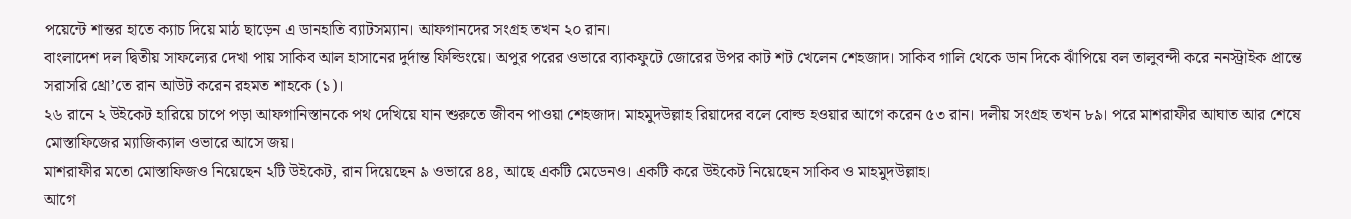পয়েন্টে শান্তর হাতে ক্যাচ দিয়ে মাঠ ছাড়েন এ ডানহাতি ব্যাটসম্যান। আফগানদের সংগ্রহ তখন ২০ রান।
বাংলাদেশ দল দ্বিতীয় সাফল্যের দেখা পায় সাকিব আল হাসানের দুর্দান্ত ফিল্ডিংয়ে। অপুর পরের ওভারে ব্যাকফুটে জোরের উপর কাট শট খেলেন শেহজাদ। সাকিব গালি থেকে ডান দিকে ঝাঁপিয়ে বল তালুবন্দী করে ননস্ট্রাইক প্রান্তে সরাসরি থ্রো’তে রান আউট করেন রহমত শাহকে (১)।
২৬ রানে ২ উইকেট হারিয়ে চাপে পড়া আফগানিস্তানকে পথ দেখিয়ে যান শুরুতে জীবন পাওয়া শেহজাদ। মাহমুদউল্লাহ রিয়াদের বলে বোল্ড হওয়ার আগে করেন ৫৩ রান। দলীয় সংগ্রহ তখন ৮৯। পরে মাশরাফীর আঘাত আর শেষে মোস্তাফিজের ম্যাজিক্যাল ওভারে আসে জয়।
মাশরাফীর মতো মোস্তাফিজও নিয়েছেন ২টি উইকেট, রান দিয়েছেন ৯ ওভারে ৪৪, আছে একটি মেডেনও। একটি করে উইকেট নিয়েছেন সাকিব ও মাহমুদউল্লাহ।
আগে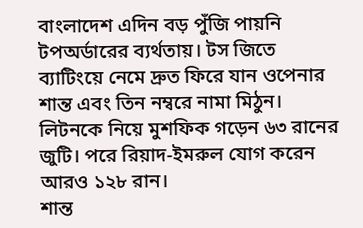বাংলাদেশ এদিন বড় পুঁজি পায়নি টপঅর্ডারের ব্যর্থতায়। টস জিতে ব্যাটিংয়ে নেমে দ্রুত ফিরে যান ওপেনার শান্ত এবং তিন নম্বরে নামা মিঠুন। লিটনকে নিয়ে মুশফিক গড়েন ৬৩ রানের জুটি। পরে রিয়াদ-ইমরুল যোগ করেন আরও ১২৮ রান।
শান্ত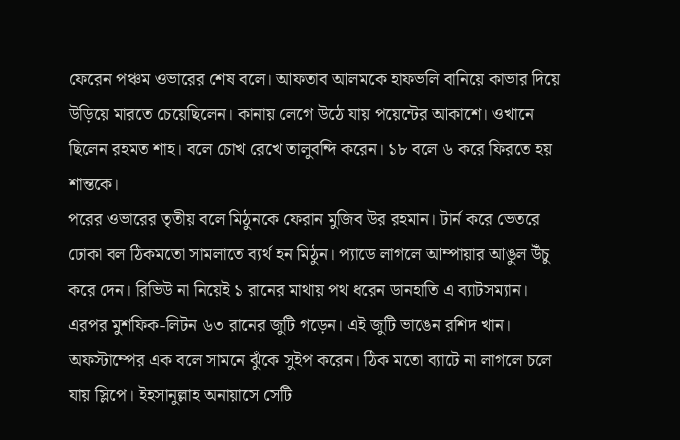ফেরেন পঞ্চম ওভারের শেষ বলে। আফতাব আলমকে হাফভলি বানিয়ে কাভার দিয়ে উড়িয়ে মারতে চেয়েছিলেন। কানায় লেগে উঠে যায় পয়েন্টের আকাশে। ওখানে ছিলেন রহমত শাহ। বলে চোখ রেখে তালুবন্দি করেন। ১৮ বলে ৬ করে ফিরতে হয় শান্তকে।
পরের ওভারের তৃতীয় বলে মিঠুনকে ফেরান মুজিব উর রহমান। টার্ন করে ভেতরে ঢোকা বল ঠিকমতো সামলাতে ব্যর্থ হন মিঠুন। প্যাডে লাগলে আম্পায়ার আঙুল উঁচু করে দেন। রিভিউ না নিয়েই ১ রানের মাথায় পথ ধরেন ডানহাতি এ ব্যাটসম্যান।
এরপর মুশফিক-লিটন ৬৩ রানের জুটি গড়েন। এই জুটি ভাঙেন রশিদ খান। অফস্টাম্পের এক বলে সামনে ঝুঁকে সুইপ করেন। ঠিক মতো ব্যাটে না লাগলে চলে যায় স্লিপে। ইহসানুল্লাহ অনায়াসে সেটি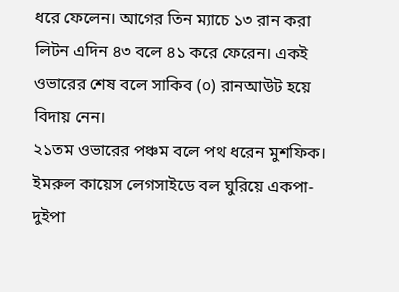ধরে ফেলেন। আগের তিন ম্যাচে ১৩ রান করা লিটন এদিন ৪৩ বলে ৪১ করে ফেরেন। একই ওভারের শেষ বলে সাকিব (০) রানআউট হয়ে বিদায় নেন।
২১তম ওভারের পঞ্চম বলে পথ ধরেন মুশফিক। ইমরুল কায়েস লেগসাইডে বল ঘুরিয়ে একপা-দুইপা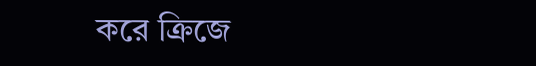করে ক্রিজে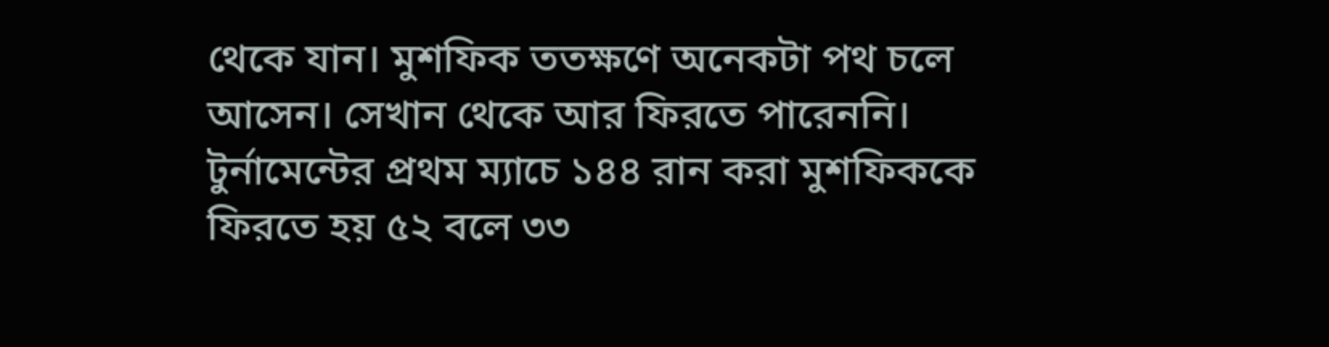থেকে যান। মুশফিক ততক্ষণে অনেকটা পথ চলে আসেন। সেখান থেকে আর ফিরতে পারেননি। টুর্নামেন্টের প্রথম ম্যাচে ১৪৪ রান করা মুশফিককে ফিরতে হয় ৫২ বলে ৩৩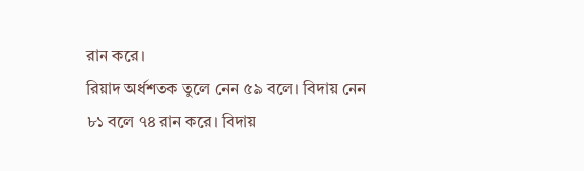রান করে।
রিয়াদ অর্ধশতক তুলে নেন ৫৯ বলে। বিদায় নেন ৮১ বলে ৭৪ রান করে। বিদায়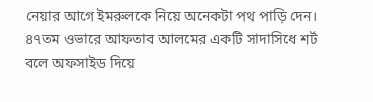নেয়ার আগে ইমরুলকে নিয়ে অনেকটা পথ পাড়ি দেন। ৪৭তম ওভারে আফতাব আলমের একটি সাদাসিধে শর্ট বলে অফসাইড দিয়ে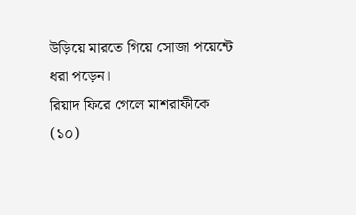উড়িয়ে মারতে গিয়ে সোজা পয়েন্টে ধরা পড়েন।
রিয়াদ ফিরে গেলে মাশরাফীকে (১০)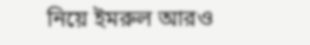নিয়ে ইমরুল আরও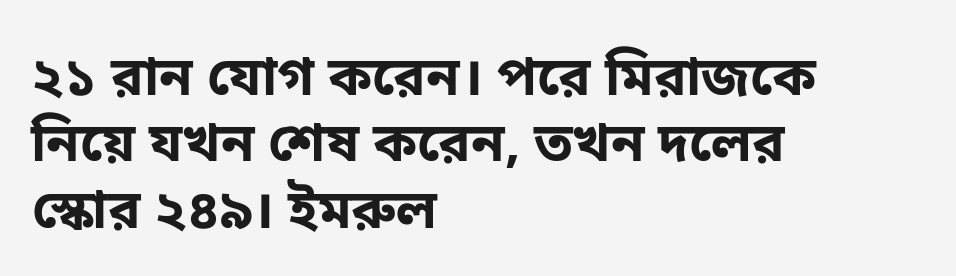২১ রান যোগ করেন। পরে মিরাজকে নিয়ে যখন শেষ করেন, তখন দলের স্কোর ২৪৯। ইমরুল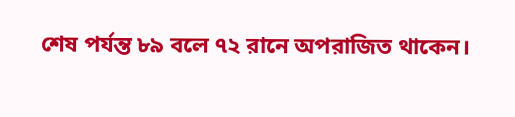শেষ পর্যন্ত ৮৯ বলে ৭২ রানে অপরাজিত থাকেন।